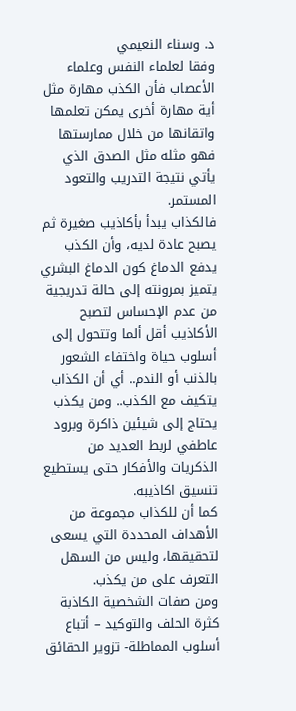د. وسناء النعيمي
وفقا لعلماء النفس وعلماء الأعصاب فأن الكذب مهارة مثل أية مهارة أخرى يمكن تعلمها واتقانها من خلال ممارستها فهو مثله مثل الصدق الذي يأتي نتيجة التدريب والتعود المستمر.
فالكذاب يبدأ بأكاذيب صغيرة ثم يصبح عادة لديه، وأن الكذب يدفع الدماغ كون الدماغ البشري يتميز بمرونته إلى حالة تدريجية من عدم الإحساس لتصبح الأكاذيب أقل ألما وتتحول إلى أسلوب حياة واختفاء الشعور بالذنب أو الندم.. أي أن الكذاب يتكيف مع الكذب.. ومن يكذب يحتاج إلى شيئين ذاكرة وبرود عاطفي لربط العديد من الذكريات والأفكار حتى يستطيع تنسيق اكاذيبه.
كما أن للكذاب مجموعة من الأهداف المحددة التي يسعى لتحقيقها، وليس من السهل التعرف على من يكذب.
ومن صفات الشخصية الكاذبة كثرة الحلف والتوكيد – أتباع أسلوب المماطلة- تزوير الحقائق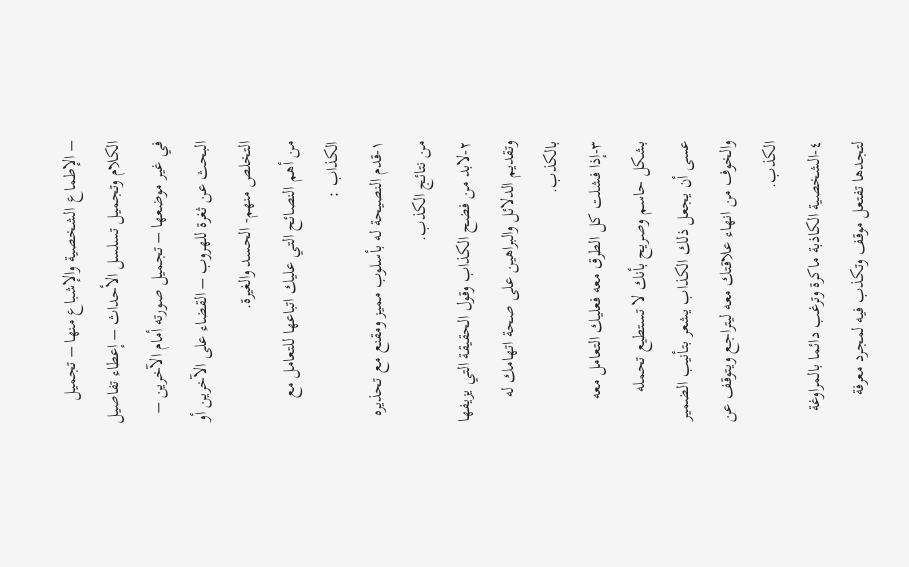– الإطماع الشخصية والإشباع منها – تجميل الكلام وتجميل تسلسل الأحداث – إعطاء تفاصيل في غير موضعها – تجميل صورته أمام الآخرين – البحث عن ثغرة للهروب – القضاء على الآخرين أو التخلص منهم- الحسد والغيرة.
من أهم النصائح التي عليك اتباعها للتعامل مع الكذاب :
١-قدم النصيحة له بأسلوب مميز ومقنع مع تحذيره من نتائج الكذب.
٢-لابد من فضح الكذاب وقول الحقيقة التي يزيفها وتقديم الدلائل والبراهين على صحة اتهامك له بالكذب.
٣-إذا فشلت كل الطرق معه فعليك التعامل معه بشكل حاسم وصريح بأنك لا تستطيع تحمله عسى أن يجعل ذلك الكذاب يشعر بتأنيب الضمير والخوف من انهاء علاقتك معه ليتراجع ويتوقف عن الكذب.
٤-الشخصية الكاذبة ماكرة وترغب دائما بالمراوغة لتجدها تفتعل موقف وتكذب فيه لمجرد معرفة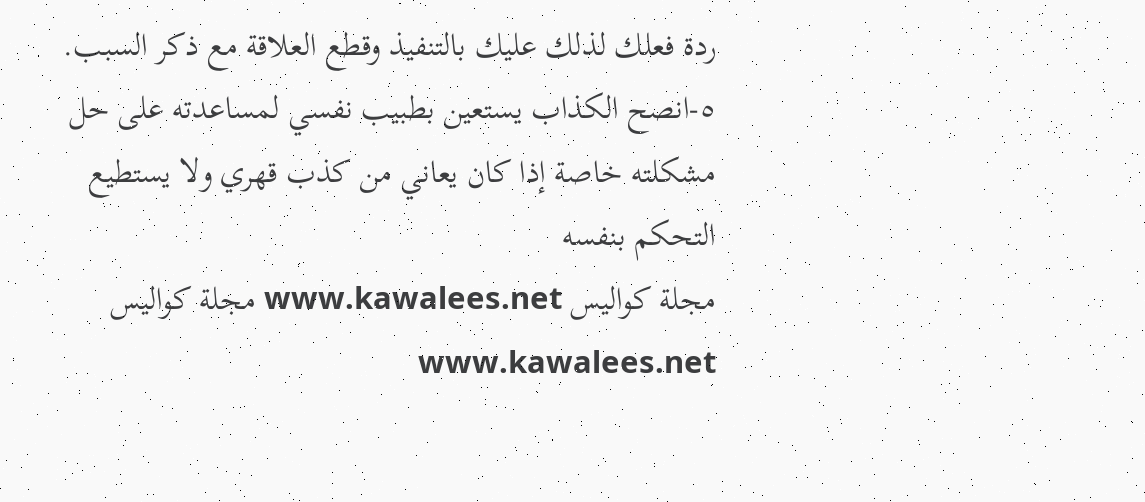ردة فعلك لذلك عليك بالتنفيذ وقطع العلاقة مع ذكر السبب.
٥-انصح الكذاب يستعين بطبيب نفسي لمساعدته على حل مشكلته خاصة إذا كان يعاني من كذب قهري ولا يستطيع التحكم بنفسه
مجلة كواليس www.kawalees.net مجلة كواليس www.kawalees.net